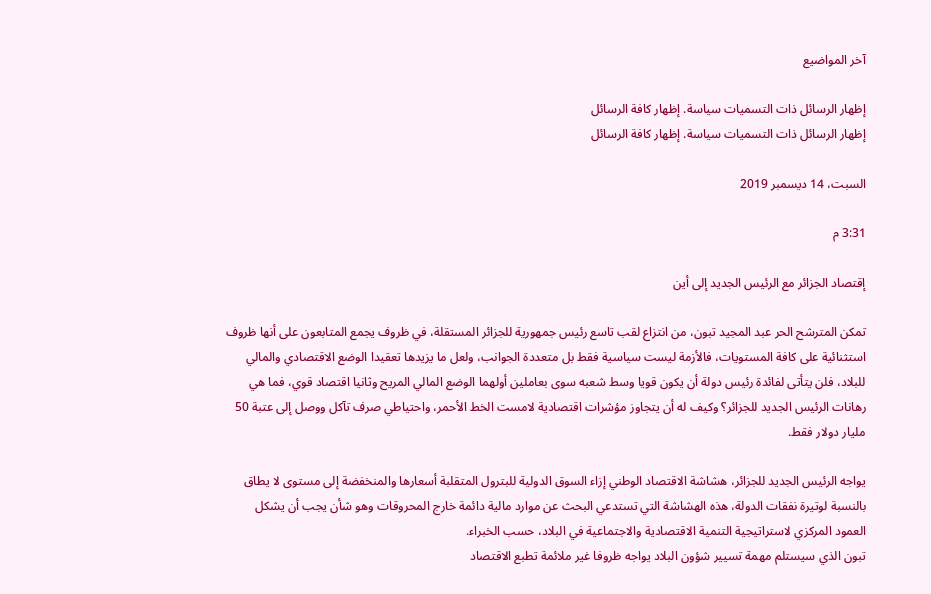آخر المواضيع

إظهار الرسائل ذات التسميات سياسة. إظهار كافة الرسائل
إظهار الرسائل ذات التسميات سياسة. إظهار كافة الرسائل

السبت، 14 ديسمبر 2019

3:31 م

إقتصاد الجزائر مع الرئيس الجديد إلى أين

تمكن المترشح الحر عبد المجيد تبون، من انتزاع لقب تاسع رئيس جمهورية للجزائر المستقلة، في ظروف يجمع المتابعون على أنها ظروف استثنائية على كافة المستويات، فالأزمة ليست سياسية فقط بل متعددة الجوانب، ولعل ما يزيدها تعقيدا الوضع الاقتصادي والمالي للبلاد، فلن يتأتى لفائدة رئيس دولة أن يكون قويا وسط شعبه سوى بعاملين أولهما الوضع المالي المريح وثانيا اقتصاد قوي، فما هي رهانات الرئيس الجديد للجزائر؟ وكيف له أن يتجاوز مؤشرات اقتصادية لامست الخط الأحمر، واحتياطي صرف تآكل ووصل إلى عتبة 50 مليار دولار فقط.

يواجه الرئيس الجديد للجزائر، هشاشة الاقتصاد الوطني إزاء السوق الدولية للبترول المتقلبة أسعارها والمنخفضة إلى مستوى لا يطاق بالنسبة لوتيرة نفقات الدولة، هذه الهشاشة التي تستدعي البحث عن موارد مالية دائمة خارج المحروقات وهو شأن يجب أن يشكل العمود المركزي لاستراتيجية التنمية الاقتصادية والاجتماعية في البلاد، حسب الخبراء.
تبون الذي سيستلم مهمة تسيير شؤون البلاد يواجه ظروفا غير ملائمة تطبع الاقتصاد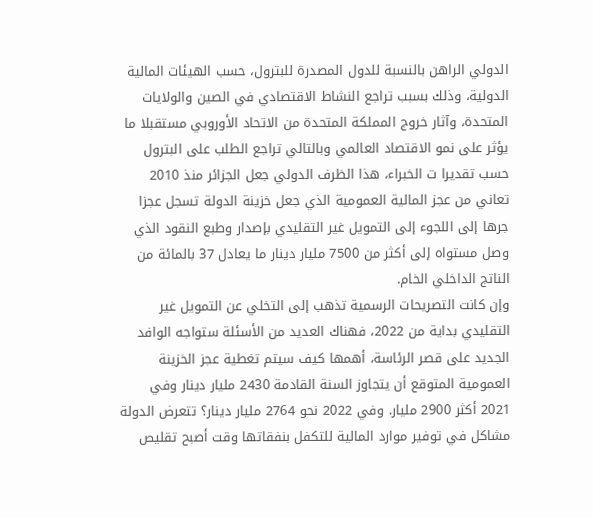الدولي الراهن بالنسبة للدول المصدرة للبترول، حسب الهيئات المالية الدولية، وذلك بسبب تراجع النشاط الاقتصادي في الصين والولايات المتحدة، وآثار خروج المملكة المتحدة من الاتحاد الأوروبي مستقبلا ما يؤثر على نمو الاقتصاد العالمي وبالتالي تراجع الطلب على البترول حسب تقديرا ت الخبراء، هذا الظرف الدولي جعل الجزائر منذ 2010 تعاني من عجز المالية العمومية الذي جعل خزينة الدولة تسجل عجزا جرها إلى اللجوء إلى التمويل غير التقليدي بإصدار وطبع النقود الذي وصل مستواه إلى أكثر من 7500 مليار دينار ما يعادل 37 بالمائة من الناتج الداخلي الخام.
وإن كانت التصريحات الرسمية تذهب إلى التخلي عن التمويل غير التقليدي بداية من 2022، فهناك العديد من الأسئلة ستواجه الوافد الجديد على قصر الرئاسة، أهمها كيف سيتم تغطية عجز الخزينة العمومية المتوقع أن يتجاوز السنة القادمة 2430 مليار دينار وفي 2021 أكثر 2900 مليار. وفي 2022 نحو 2764 مليار دينار؟ تتعرض الدولة مشاكل في توفير موارد المالية للتكفل بنفقاتها وقت أصبح تقليص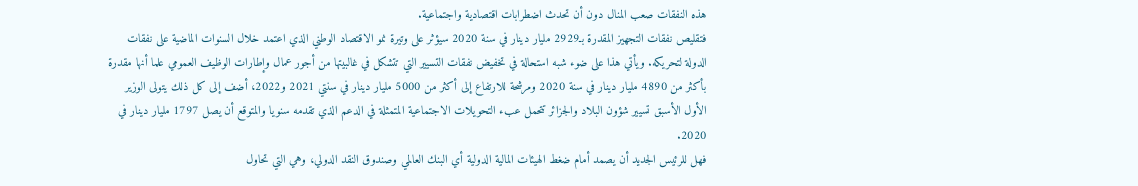هذه النفقات صعب المنال دون أن تحدث اضطرابات اقتصادية واجتماعية.
فتقليص نفقات التجهيز المقدرة بـ2929 مليار دينار في سنة 2020 سيؤثر على وتيرة نمو الاقتصاد الوطني الذي اعتمد خلال السنوات الماضية على نفقات الدولة لتحريكه. ويأتي هذا على ضوء شبه استحالة في تخفيض نفقات التسيير التي تتشكل في غالبيتها من أجور عمال وإطارات الوظيف العمومي علما أنها مقدرة بأكثر من 4890 مليار دينار في سنة 2020 ومرشحة للارتفاع إلى أكثر من 5000 مليار دينار في سنتي 2021 و2022، أضف إلى كل ذلك يتولى الوزير الأول الأسبق تسيير شؤون البلاد والجزائر تتحمل عبء التحويلات الاجتماعية المتمثلة في الدعم الذي تقدمه سنويا والمتوقع أن يصل 1797 مليار دينار في 2020.
فهل للرئيس الجديد أن يصمد أمام ضغط الهيئات المالية الدولية أي البنك العالمي وصندوق النقد الدولي، وهي التي تحاول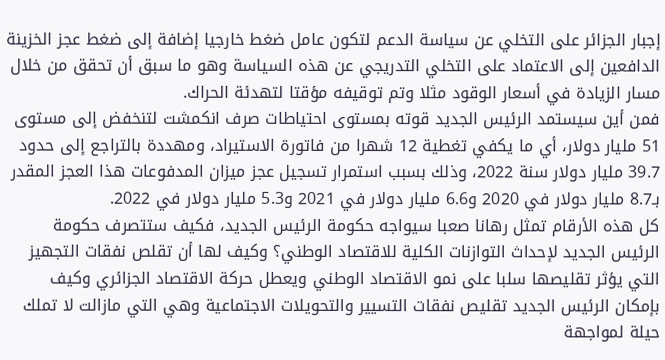إجبار الجزائر على التخلي عن سياسة الدعم لتكون عامل ضغط خارجيا إضافة إلى ضغط عجز الخزينة الدافعين إلى الاعتماد على التخلي التدريجي عن هذه السياسة وهو ما سبق أن تحقق من خلال مسار الزيادة في أسعار الوقود مثلا وتم توقيفه مؤقتا لتهدئة الحراك.
فمن أين سيستمد الرئيس الجديد قوته بمستوى احتياطات صرف انكمشت لتنخفض إلى مستوى 51 مليار دولار، أي ما يكفي تغطية 12 شهرا من فاتورة الاستيراد، ومهددة بالتراجع إلى حدود 39.7 مليار دولار سنة 2022، وذلك بسبب استمرار تسجيل عجز ميزان المدفوعات هذا العجز المقدر بـ8.7 مليار دولار في 2020 و6.6 مليار دولار في 2021 و5.3 مليار دولار في 2022.
كل هذه الأرقام تمثل رهانا صعبا سيواجه حكومة الرئيس الجديد، فكيف ستتصرف حكومة الرئيس الجديد لإحداث التوازنات الكلية للاقتصاد الوطني؟ وكيف لها أن تقلص نفقات التجهيز التي يؤثر تقليصها سلبا على نمو الاقتصاد الوطني ويعطل حركة الاقتصاد الجزائري وكيف بإمكان الرئيس الجديد تقليص نفقات التسيير والتحويلات الاجتماعية وهي التي مازالت لا تملك حيلة لمواجهة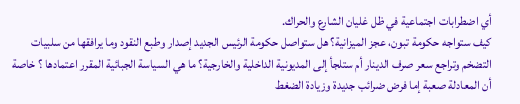أي اضطرابات اجتماعية في ظل غليان الشارع والحراك.
كيف ستواجه حكومة تبون، عجز الميزانية؟ هل ستواصل حكومة الرئيس الجديد إصدار وطبع النقود وما يرافقها من سلبيات التضخم وتراجع سعر صرف الدينار أم ستلجأ إلى المديونية الداخلية والخارجية؟ ما هي السياسة الجبائية المقرر اعتمادها ؟ خاصة أن المعادلة صعبة إما فرض ضرائب جديدة وزيادة الضغط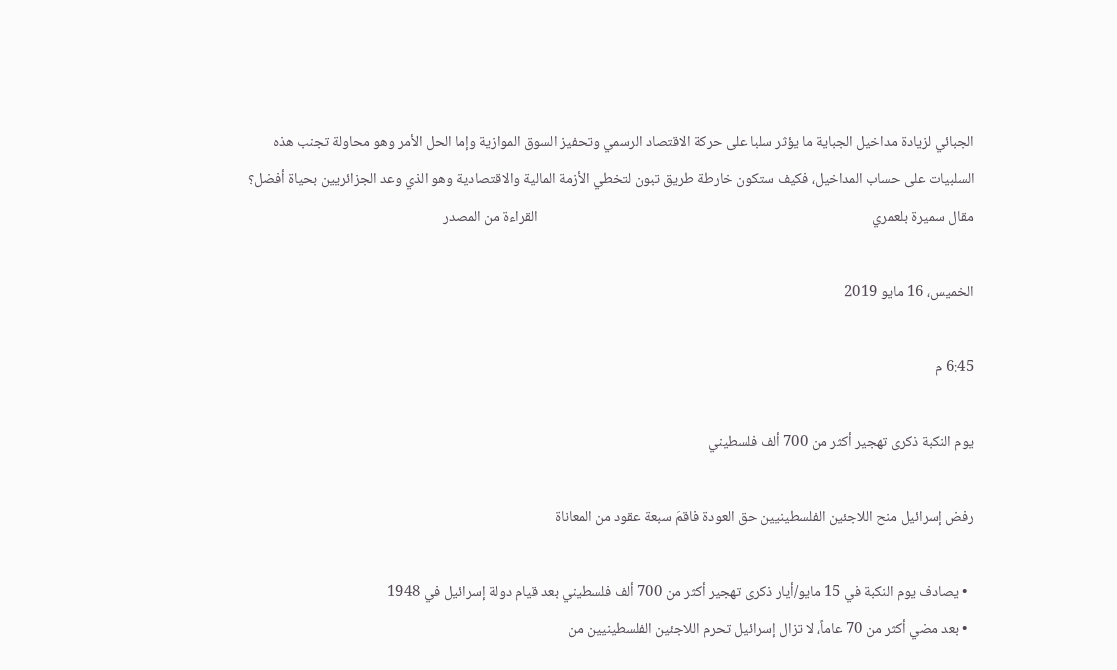الجبائي لزيادة مداخيل الجباية ما يؤثر سلبا على حركة الاقتصاد الرسمي وتحفيز السوق الموازية وإما الحل الأمر وهو محاولة تجنب هذه السلبيات على حساب المداخيل، فكيف ستكون خارطة طريق تبون لتخطي الأزمة المالية والاقتصادية وهو الذي وعد الجزائريين بحياة أفضل؟
مقال سميرة بلعمري                                                                                                     القراءة من المصدر

الخميس، 16 مايو 2019

6:45 م

يوم النكبة ذكرى تهجير أكثر من 700 ألف فلسطيني

رفض إسرائيل منح اللاجئين الفلسطينيين حق العودة فاقمَ سبعة عقود من المعاناة

  • يصادف يوم النكبة في 15 مايو/أيار ذكرى تهجير أكثر من 700 ألف فلسطيني بعد قيام دولة إسرائيل في 1948
  • بعد مضي أكثر من 70 عاماً، لا تزال إسرائيل تحرم اللاجئين الفلسطينيين من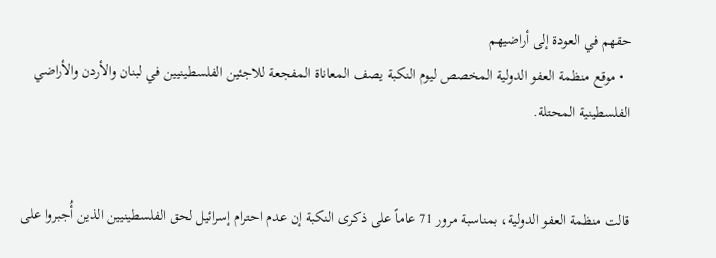حقهم في العودة إلى أراضيهم
  • موقع منظمة العفو الدولية المخصص ليوم النكبة يصف المعاناة المفجعة للاجئين الفلسطينيين في لبنان والأردن والأراضي الفلسطينية المحتلة.


قالت منظمة العفو الدولية، بمناسبة مرور 71 عاماً على ذكرى النكبة إن عدم احترام إسرائيل لحق الفلسطينيين الذين أُجبروا على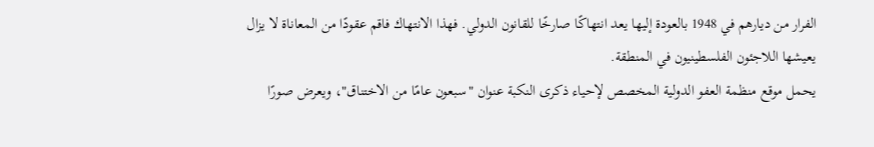الفرار من ديارهم في 1948 بالعودة إليها يعد انتهاكًا صارخًا للقانون الدولي. فهذا الانتهاك فاقم عقودًا من المعاناة لا يزال يعيشها اللاجئون الفلسطينيون في المنطقة.
يحمل موقع منظمة العفو الدولية المخصص لإحياء ذكرى النكبة عنوان "سبعون عامًا من الاختناق"، ويعرض صورًا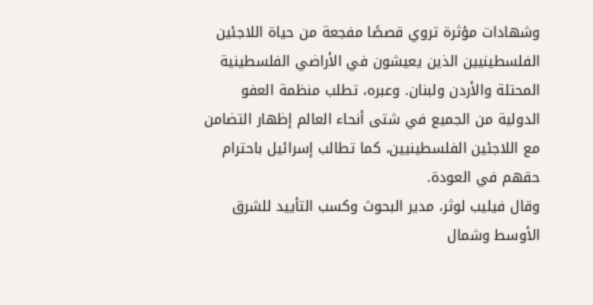وشهادات مؤثرة تروي قصصًا مفجعة من حياة اللاجئين الفلسطينيين الذين يعيشون في الأراضي الفلسطينية المحتلة والأردن ولبنان. وعبره، تطلب منظمة العفو الدولية من الجميع في شتى أنحاء العالم إظهار التضامن مع اللاجئين الفلسطينيين، كما تطالب إسرائيل باحترام حقهم في العودة.
وقال فيليب لوثر، مدير البحوث وكسب التأييد للشرق الأوسط وشمال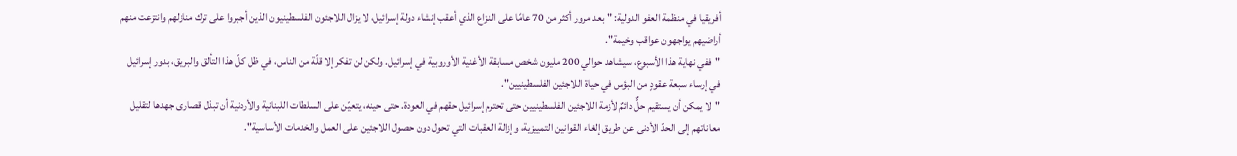أفريقيا في منظمة العفو الدولية: "بعد مرور أكثر من 70 عامًا على النزاع الذي أعقب إنشاء دولة إسرائيل، لا يزال اللاجئون الفلسطينيون الذين أجبروا على ترك منازلهم وانتزعت منهم أراضيهم يواجهون عواقب وخيمة".
"ففي نهاية هذا الأسبوع، سيشاهد حوالي 200 مليون شخص مسابقة الأغنية الأوروبية في إسرائيل. ولكن لن تفكر إلا قلّة من الناس، في ظل كلّ هذا التألق والبريق، بدور إسرائيل في إرساء سبعة عقودٍ من البؤس في حياة اللاجئين الفلسطينيين".
"لا يمكن أن يستقيم حلٌّ دائمٌ لأزمة اللاجئين الفلسطينيين حتى تحترم إسرائيل حقهم في العودة. حتى حينه، يتعيّن على السلطات اللبنانية والأردنية أن تبذل قصارى جهدها لتقليل معاناتهم إلى الحدّ الأدنى عن طريق إلغاء القوانين التمييزية، وإزالة العقبات التي تحول دون حصول اللاجئين على العمل والخدمات الأساسية".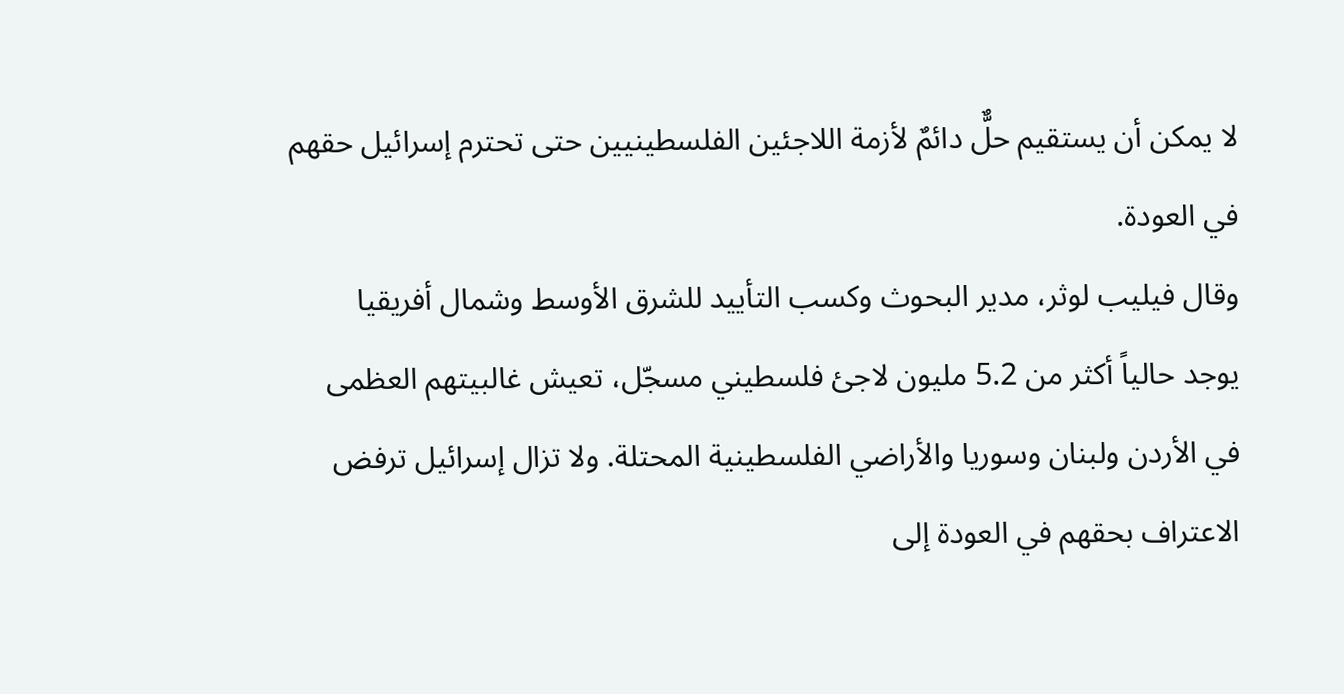لا يمكن أن يستقيم حلٌّ دائمٌ لأزمة اللاجئين الفلسطينيين حتى تحترم إسرائيل حقهم في العودة.
وقال فيليب لوثر، مدير البحوث وكسب التأييد للشرق الأوسط وشمال أفريقيا
يوجد حالياً أكثر من 5.2 مليون لاجئ فلسطيني مسجّل، تعيش غالبيتهم العظمى في الأردن ولبنان وسوريا والأراضي الفلسطينية المحتلة. ولا تزال إسرائيل ترفض الاعتراف بحقهم في العودة إلى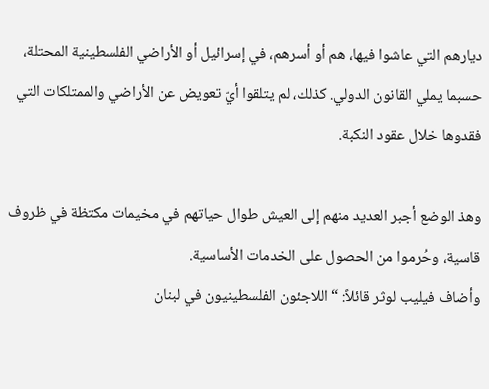ديارهم التي عاشوا فيها، هم أو أسرهم، في إسرائيل أو الأراضي الفلسطينية المحتلة، حسبما يملي القانون الدولي. كذلك، لم يتلقوا أيّ تعويض عن الأراضي والممتلكات التي فقدوها خلال عقود النكبة.

وهذ الوضع أجبر العديد منهم إلى العيش طوال حياتهم في مخيمات مكتظة في ظروف قاسية، وحُرموا من الحصول على الخدمات الأساسية.
وأضاف فيليب لوثر قائلاً: “اللاجئون الفلسطينيون في لبنان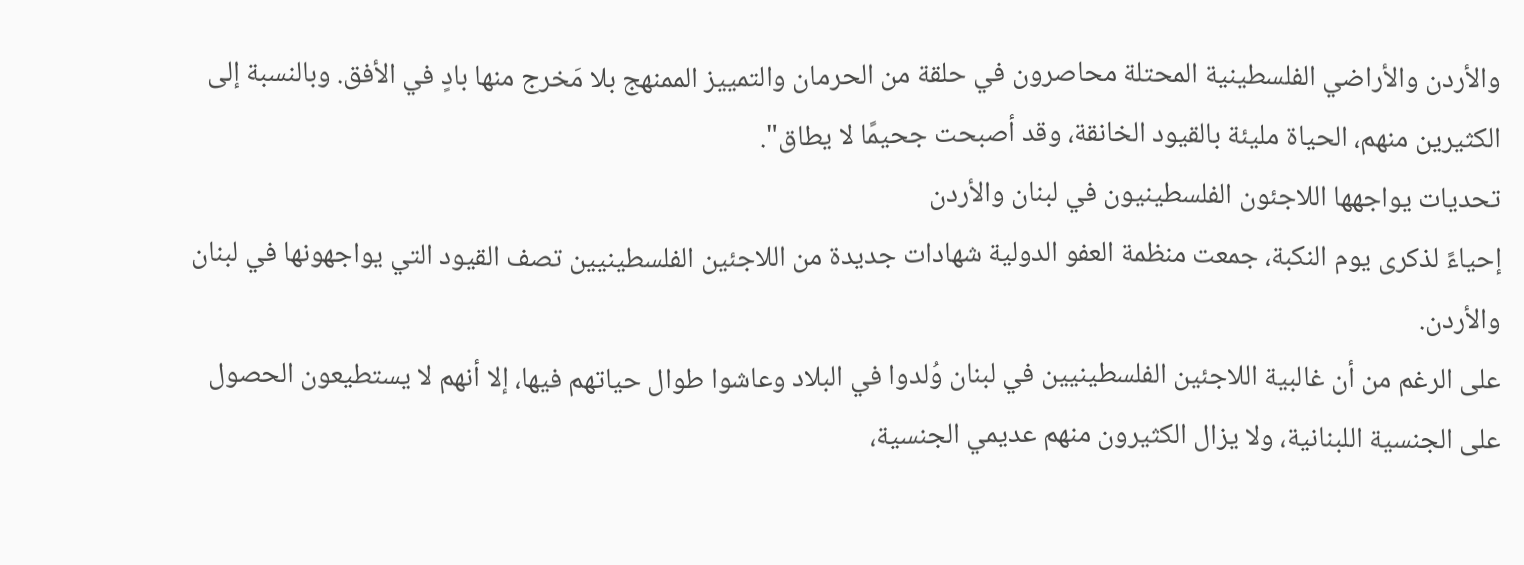والأردن والأراضي الفلسطينية المحتلة محاصرون في حلقة من الحرمان والتمييز الممنهج بلا مَخرج منها بادٍ في الأفق. وبالنسبة إلى الكثيرين منهم، الحياة مليئة بالقيود الخانقة، وقد أصبحت جحيمًا لا يطاق".
تحديات يواجهها اللاجئون الفلسطينيون في لبنان والأردن
إحياءً لذكرى يوم النكبة، جمعت منظمة العفو الدولية شهادات جديدة من اللاجئين الفلسطينيين تصف القيود التي يواجهونها في لبنان والأردن.
على الرغم من أن غالبية اللاجئين الفلسطينيين في لبنان وُلدوا في البلاد وعاشوا طوال حياتهم فيها، إلا أنهم لا يستطيعون الحصول على الجنسية اللبنانية، ولا يزال الكثيرون منهم عديمي الجنسية،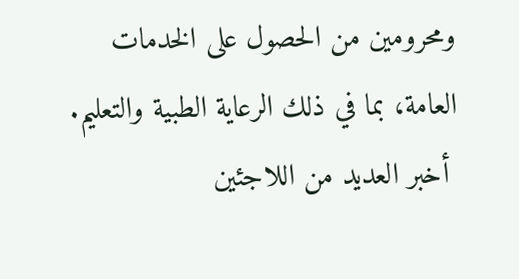ومحرومين من الحصول على الخدمات العامة، بما في ذلك الرعاية الطبية والتعليم.
 أخبر العديد من اللاجئين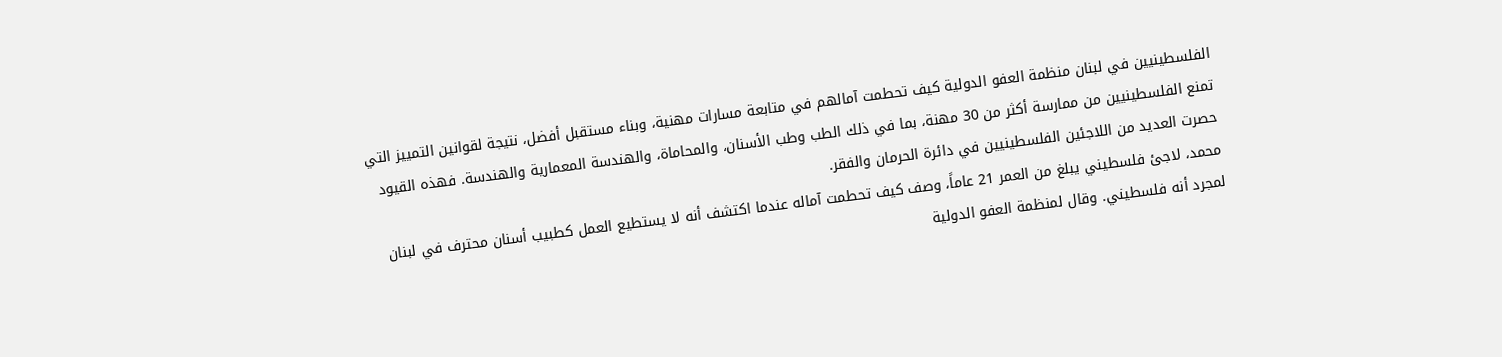الفلسطينيين في لبنان منظمة العفو الدولية كيف تحطمت آمالهم في متابعة مسارات مهنية، وبناء مستقبل أفضل، نتيجة لقوانين التمييز التي تمنع الفلسطينيين من ممارسة أكثر من 30 مهنة، بما في ذلك الطب وطب الأسنان، والمحاماة، والهندسة المعمارية والهندسة. فهذه القيود حصرت العديد من اللاجئين الفلسطينيين في دائرة الحرمان والفقر.
محمد، لاجئ فلسطيني يبلغ من العمر 21 عاماً، وصف كيف تحطمت آماله عندما اكتشف أنه لا يستطيع العمل كطبيب أسنان محترف في لبنان لمجرد أنه فلسطيني. وقال لمنظمة العفو الدولية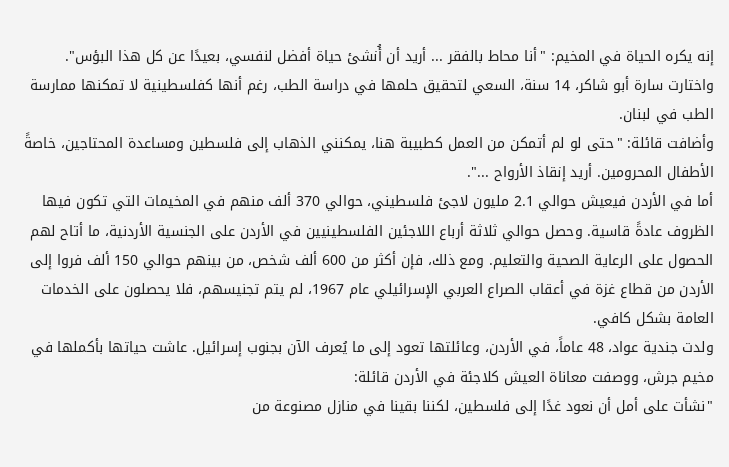إنه يكره الحياة في المخيم: "أنا محاط بالفقر ... أريد أن أُنشئ حياة أفضل لنفسي، بعيدًا عن كل هذا البؤس".
واختارت سارة أبو شاكر، 14 سنة، السعي لتحقيق حلمها في دراسة الطب، رغم أنها كفلسطينية لا تمكنها ممارسة الطب في لبنان.
وأضافت قائلة: "حتى لو لم أتمكن من العمل كطبيبة هنا، يمكنني الذهاب إلى فلسطين ومساعدة المحتاجين، خاصةً الأطفال المحرومين. أريد إنقاذ الأرواح ...".
أما في الأردن فيعيش حوالي 2.1 مليون لاجئ فلسطيني، حوالي 370 ألف منهم في المخيمات التي تكون فيها الظروف عادةً قاسية. وحصل حوالي ثلاثة أرباع اللاجئين الفلسطينيين في الأردن على الجنسية الأردنية، ما أتاح لهم الحصول على الرعاية الصحية والتعليم. ومع ذلك، فإن أكثر من 600 ألف شخص، من بينهم حوالي 150 ألف فروا إلى الأردن من قطاع غزة في أعقاب الصراع العربي الإسرائيلي عام 1967، لم يتم تجنيسهم، فلا يحصلون على الخدمات العامة بشكل كافي.
ولدت جندية عواد، 48 عاماً، في الأردن، وعائلتها تعود إلى ما يُعرف الآن بجنوب إسرائيل. عاشت حياتها بأكملها في مخيم جرش، ووصفت معاناة العيش كلاجئة في الأردن قائلة:
"نشأت على أمل أن نعود غدًا إلى فلسطين، لكننا بقينا في منازل مصنوعة من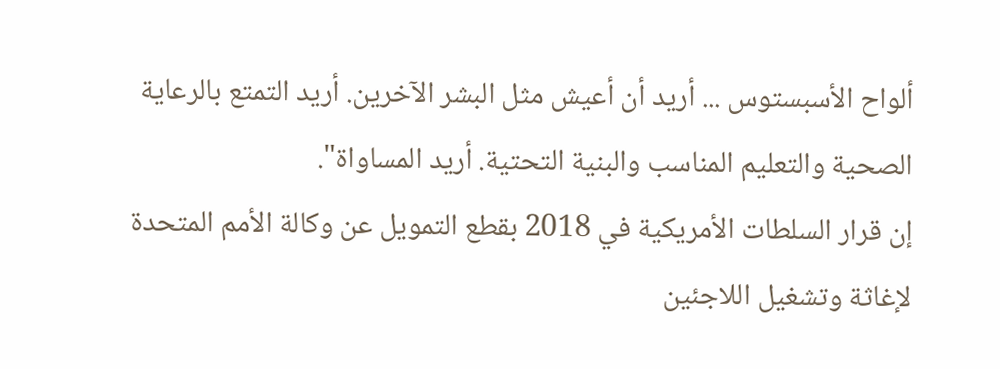ألواح الأسبستوس ... أريد أن أعيش مثل البشر الآخرين. أريد التمتع بالرعاية الصحية والتعليم المناسب والبنية التحتية. أريد المساواة".
إن قرار السلطات الأمريكية في 2018 بقطع التمويل عن وكالة الأمم المتحدة لإغاثة وتشغيل اللاجئين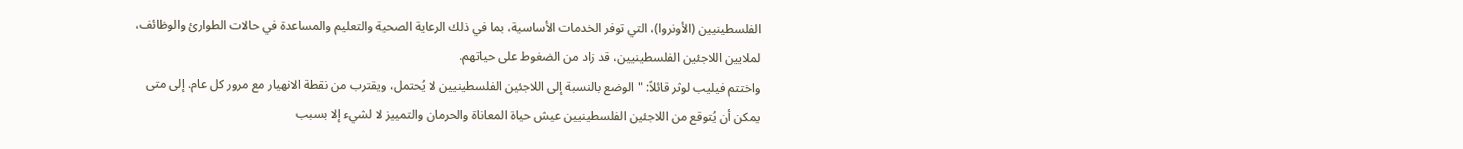الفلسطينيين (الأونروا)، التي توفر الخدمات الأساسية، بما في ذلك الرعاية الصحية والتعليم والمساعدة في حالات الطوارئ والوظائف، لملايين اللاجئين الفلسطينيين، قد زاد من الضغوط على حياتهم.
واختتم فيليب لوثر قائلاً: "الوضع بالنسبة إلى اللاجئين الفلسطينيين لا يُحتمل، ويقترب من نقطة الانهيار مع مرور كل عام. إلى متى يمكن أن يُتوقع من اللاجئين الفلسطينيين عيش حياة المعاناة والحرمان والتمييز لا لشيء إلا بسبب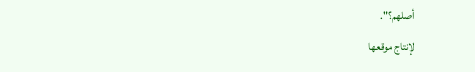أصلهم؟".
لإنتاج موقعها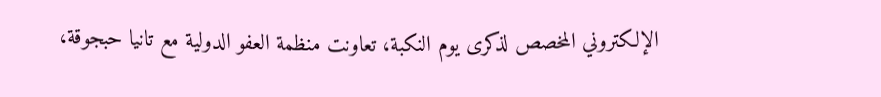الإلكتروني المخصص لذكرى يوم النكبة، تعاونت منظمة العفو الدولية مع تانيا حبجوقة،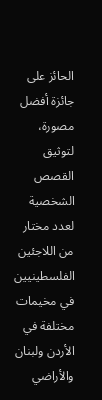الحائز على جائزة أفضل مصورة، لتوثيق القصص الشخصية لعدد مختار من اللاجئين الفلسطينيين في مخيمات مختلفة في الأردن ولبنان والأراضي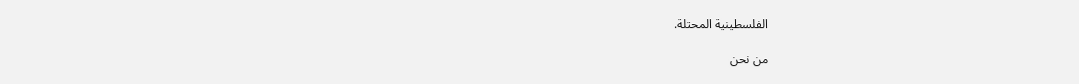الفلسطينية المحتلة.

من نحن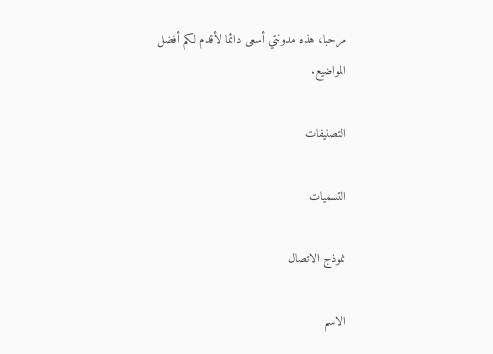مرحبا، هذه مدونتي أسعى دائما لأقدم لكم أفضل المواضيع.

التصنيفات

التسميات

نموذج الاتصال

الاسم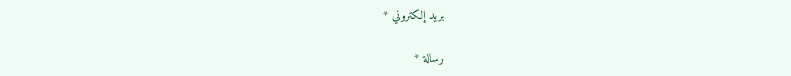بريد إلكتروني *

رسالة *